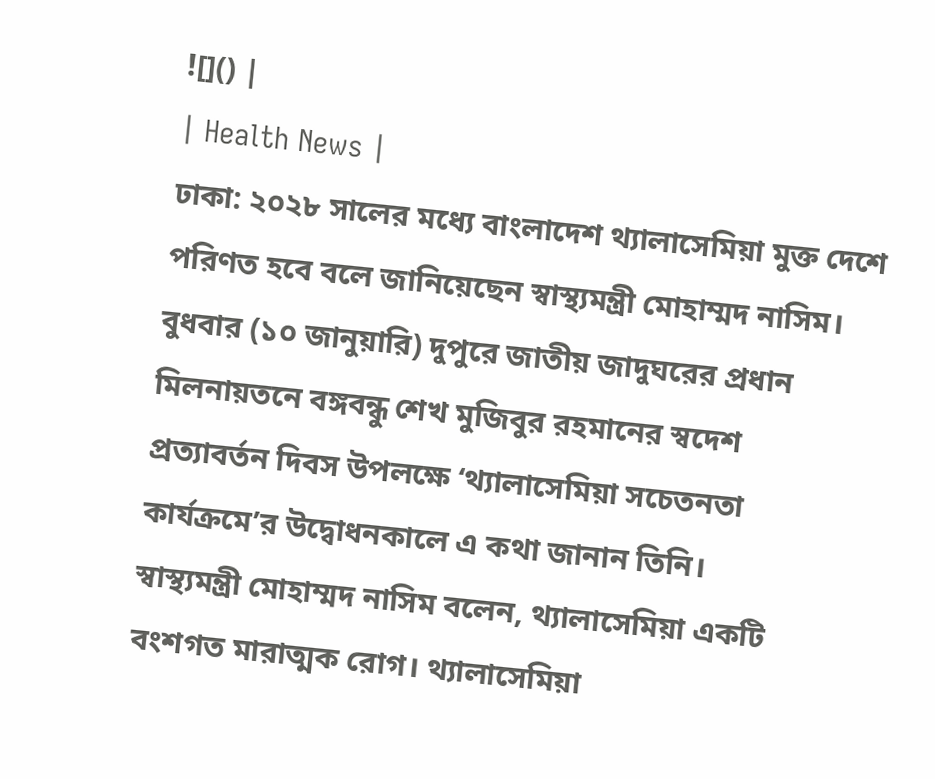![]() |
| Health News |
ঢাকা: ২০২৮ সালের মধ্যে বাংলাদেশ থ্যালাসেমিয়া মুক্ত দেশে পরিণত হবে বলে জানিয়েছেন স্বাস্থ্যমন্ত্রী মোহাম্মদ নাসিম।
বুধবার (১০ জানুয়ারি) দুপুরে জাতীয় জাদুঘরের প্রধান মিলনায়তনে বঙ্গবন্ধু শেখ মুজিবুর রহমানের স্বদেশ প্রত্যাবর্তন দিবস উপলক্ষে ‘থ্যালাসেমিয়া সচেতনতা কার্যক্রমে’র উদ্বোধনকালে এ কথা জানান তিনি।
স্বাস্থ্যমন্ত্রী মোহাম্মদ নাসিম বলেন, থ্যালাসেমিয়া একটি বংশগত মারাত্মক রোগ। থ্যালাসেমিয়া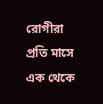রোগীরা প্রতি মাসে এক থেকে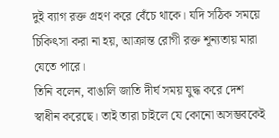দুই ব্যাগ রক্ত গ্রহণ করে বেঁচে থাকে। যদি সঠিক সময়ে চিকিৎসা করা না হয়, আক্রান্ত রোগী রক্ত শূন্যতায় মারা যেতে পারে।
তিনি বলেন, বাঙালি জাতি দীর্ঘ সময় যুদ্ধ করে দেশ স্বাধীন করেছে। তাই তারা চাইলে যে কোনো অসম্ভবকেই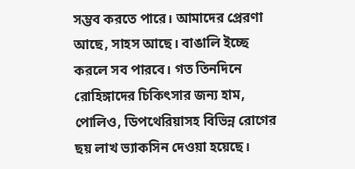সম্ভব করতে পারে। আমাদের প্রেরণা আছে, সাহস আছে। বাঙালি ইচ্ছে করলে সব পারবে। গত তিনদিনে রোহিঙ্গাদের চিকিৎসার জন্য হাম, পোলিও, ডিপথেরিয়াসহ বিভিন্ন রোগের ছয় লাখ ভ্যাকসিন দেওয়া হয়েছে।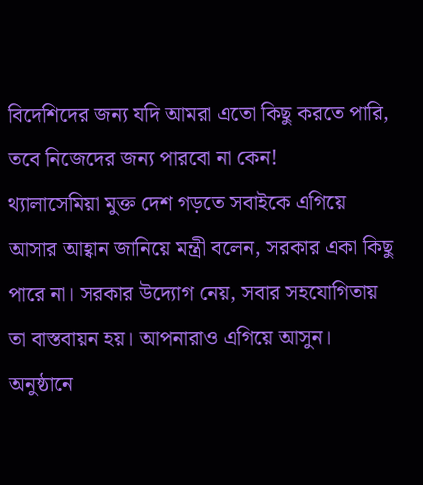বিদেশিদের জন্য যদি আমরা এতো কিছু করতে পারি, তবে নিজেদের জন্য পারবো না কেন!
থ্যালাসেমিয়া মুক্ত দেশ গড়তে সবাইকে এগিয়ে আসার আহ্বান জানিয়ে মন্ত্রী বলেন, সরকার একা কিছু পারে না। সরকার উদ্যোগ নেয়, সবার সহযোগিতায় তা বাস্তবায়ন হয়। আপনারাও এগিয়ে আসুন।
অনুষ্ঠানে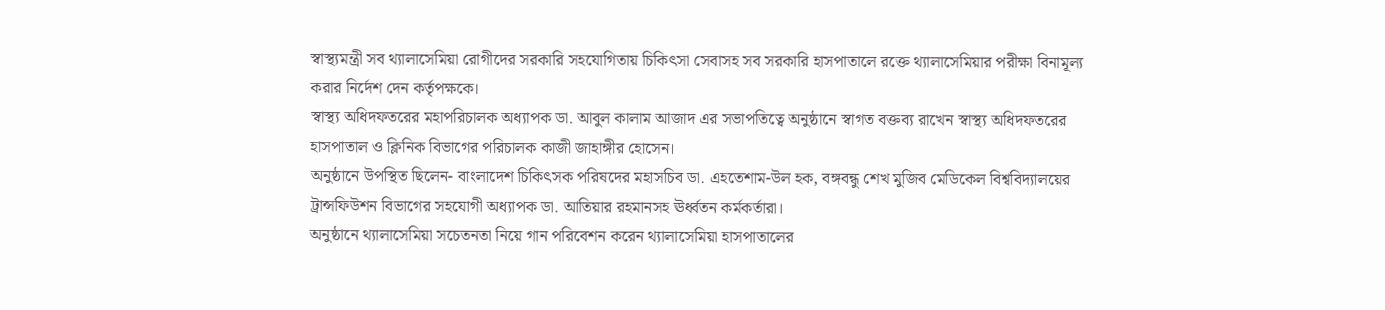স্বাস্থ্যমন্ত্রী সব থ্যালাসেমিয়া রোগীদের সরকারি সহযোগিতায় চিকিৎসা সেবাসহ সব সরকারি হাসপাতালে রক্তে থ্যালাসেমিয়ার পরীক্ষা বিনামূল্য করার নির্দেশ দেন কর্তৃপক্ষকে।
স্বাস্থ্য অধিদফতরের মহাপরিচালক অধ্যাপক ডা. আবুল কালাম আজাদ এর সভাপতিত্বে অনুষ্ঠানে স্বাগত বক্তব্য রাখেন স্বাস্থ্য অধিদফতরের হাসপাতাল ও ক্লিনিক বিভাগের পরিচালক কাজী জাহাঙ্গীর হোসেন।
অনুষ্ঠানে উপস্থিত ছিলেন- বাংলাদেশ চিকিৎসক পরিষদের মহাসচিব ডা. এহতেশাম-উল হক, বঙ্গবন্ধু শেখ মুজিব মেডিকেল বিশ্ববিদ্যালয়ের ট্রান্সফিউশন বিভাগের সহযোগী অধ্যাপক ডা. আতিয়ার রহমানসহ ঊর্ধ্বতন কর্মকর্তারা।
অনুষ্ঠানে থ্যালাসেমিয়া সচেতনতা নিয়ে গান পরিবেশন করেন থ্যালাসেমিয়া হাসপাতালের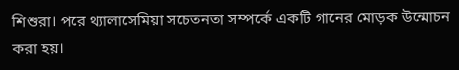শিশুরা। পরে থ্যালাসেমিয়া সচেতনতা সম্পর্কে একটি গানের মোড়ক উন্মোচন করা হয়।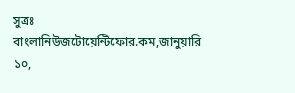সুত্রঃ বাংলানিউজটোয়েন্টিফোর.কম,জানুয়ারি ১০,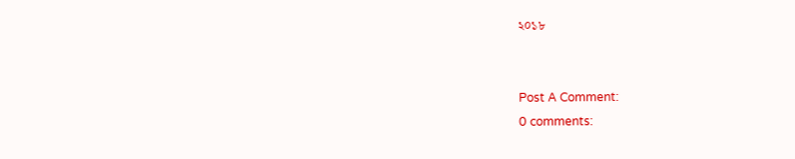২০১৮


Post A Comment:
0 comments: